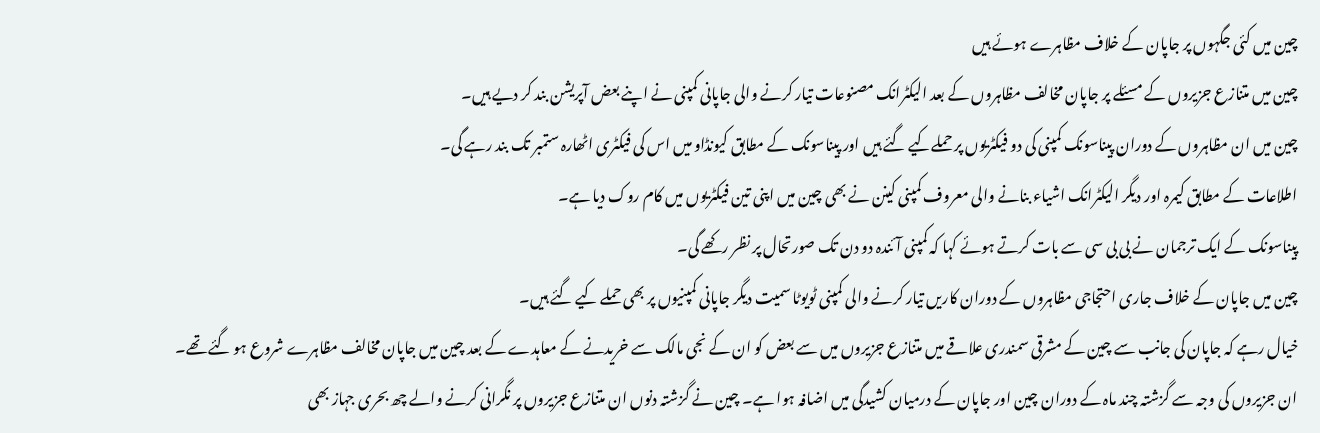چین میں کئی جگہوں پر جاپان کے خلاف مظاہرے ہوئے ہیں
چین میں متنازع جزیروں کے مسئلے پر جاپان مخالف مظاہروں کے بعد الیکٹرانک مصنوعات تیار کرنے والی جاپانی کمپنی نے اپنے بعض آپریشن بند کر دیے ہیں۔
چین میں ان مظاہروں کے دوران پیناسونک کمپنی کی دو فیکٹریوں پر حملےکیے گئے ہیں اور پیناسونک کے مطابق کیونڈاو میں اس کی فیکٹری اٹھارہ ستمبر تک بند رہے گی۔
اطلاعات کے مطابق کیمرہ اور دیگر الیکٹرانک اشیاء بنانے والی معروف کمپنی کینن نے بھی چین میں اپنی تین فیکٹریوں میں کام روک دیا ہے۔
پیناسونک کے ایک ترجمان نے بی بی سی سے بات کرتے ہوئے کہا کہ کمپنی آئندہ دو دن تک صورتحال پر نظر رکھے گی۔
چین میں جاپان کے خلاف جاری احتجاجی مظاہروں کے دوران کاریں تیار کرنے والی کمپنی ٹویوٹا سمیت دیگر جاپانی کمپنیوں پر بھی حملے کیے گئے ہیں۔
خیال رہے کہ جاپان کی جانب سے چین کے مشرقی سمندری علاقے میں متنازع جزیروں میں سے بعض کو ان کے نجی مالک سے خریدنے کے معاہدے کے بعد چین میں جاپان مخالف مظاہرے شروع ہو گئے تھے۔
ان جزیروں کی وجہ سے گزشتہ چند ماہ کے دوران چین اور جاپان کے درمیان کشیدگی میں اضافہ ہوا ہے۔ چین نے گزشتہ دنوں ان متنازع جزیروں پر نگرانی کرنے والے چھ بحری جہاز بھی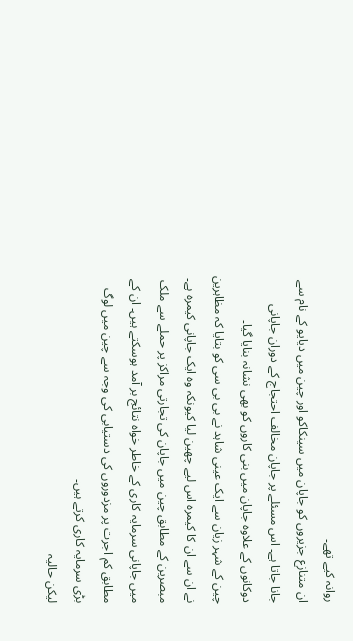روانہ کیے تھے۔
ان متنازع جزیروں کو جاپان میں سینکاکو اور چین میں دیایو کے نام سے جانا جاتا ہے۔ اس مسئلے پر جاپان مخالف احتجاج کے دوران جاپانی دوکانوں کے علاوہ جاپان میں بنی کاروں کو بھی نشانہ بنایا گیا۔
چین کے شہر زیان سے ایک عینی شاہد نے بی بی سی کو بتایا کہ مظاہرین نے ان سے ان کا کیمرہ اس لیے چھین لیا کیونکہ وہ ایک جاپانی کیمرہ ہے۔
مبصرین کے مطابق چین میں جاپان کی تجارتی مراکز پر حملے سے ملک میں جاپانی سرمایہ کاری کے خاطر خواہ نتائج بر آمد ہوسکتے ہیں۔ ان کے مطابق کم اجرت پر مزدوروں کی دستیابی کی وجہ سے چین میں لوگ بڑی سرمایہ کاری کرتے ہیں۔
لیکن حالیہ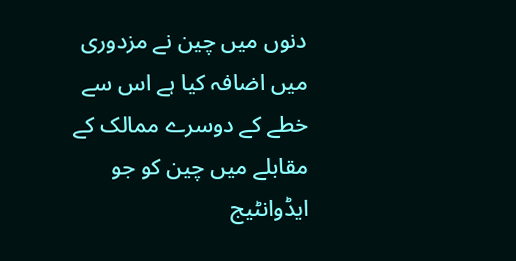دنوں میں چین نے مزدوری میں اضافہ کیا ہے اس سے خطے کے دوسرے ممالک کے مقابلے میں چين کو جو ایڈوانٹیج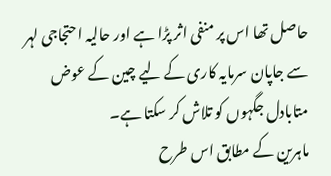حاصل تھا اس پر منفی اثر پڑا ہے اور حالیہ احتجاجی لہر سے جاپان سرمایہ کاری کے لیے چين کے عوض متابادل جگہوں کو تلاش کر سکتا ہے۔
ماہرین کے مطابق اس طرح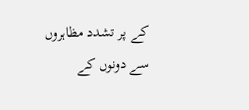کے پر تشدد مظاہروں سے دونوں کے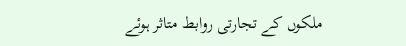ملکوں کے تجارتی روابط متاثر ہوئے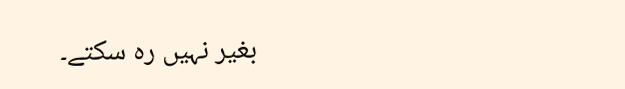بغیر نہیں رہ سکتے۔